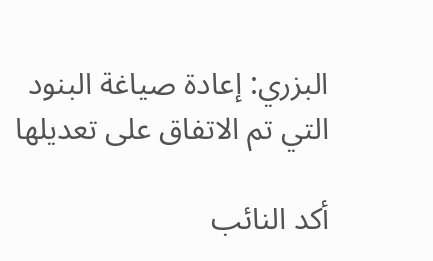البزري: إعادة صياغة البنود التي تم الاتفاق على تعديلها

أكد النائب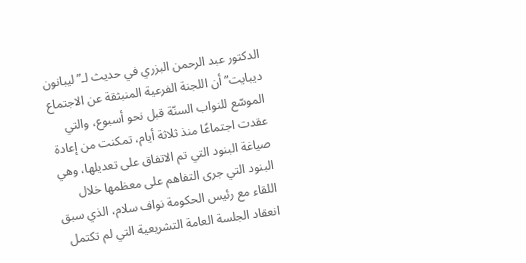الدكتور عبد الرحمن البزري في حديث لـ”ليبانون ديبايت” أن اللجنة الفرعية المنبثقة عن الاجتماع الموسّع للنواب السنّة قبل نحو أسبوع، والتي عقدت اجتماعًا منذ ثلاثة أيام، تمكنت من إعادة صياغة البنود التي تم الاتفاق على تعديلها، وهي البنود التي جرى التفاهم على معظمها خلال اللقاء مع رئيس الحكومة نواف سلام، الذي سبق انعقاد الجلسة العامة التشريعية التي لم تكتمل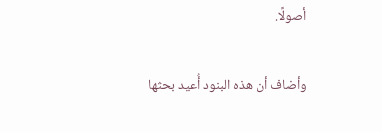أصولًا.

وأضاف أن هذه البنود أُعيد بحثها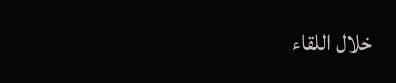خلال اللقاء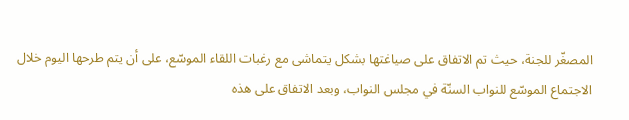المصغّر للجنة، حيث تم الاتفاق على صياغتها بشكل يتماشى مع رغبات اللقاء الموسّع، على أن يتم طرحها اليوم خلال الاجتماع الموسّع للنواب السنّة في مجلس النواب، وبعد الاتفاق على هذه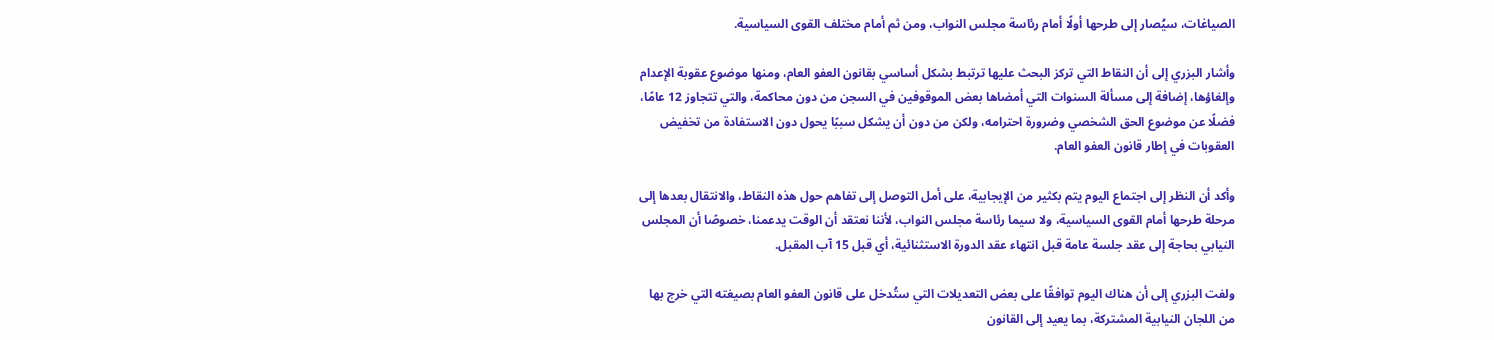الصياغات، سيُصار إلى طرحها أولًا أمام رئاسة مجلس النواب، ومن ثم أمام مختلف القوى السياسية.

وأشار البزري إلى أن النقاط التي تركز البحث عليها ترتبط بشكل أساسي بقانون العفو العام، ومنها موضوع عقوبة الإعدام وإلغاؤها، إضافة إلى مسألة السنوات التي أمضاها بعض الموقوفين في السجن من دون محاكمة، والتي تتجاوز 12 عامًا، فضلًا عن موضوع الحق الشخصي وضرورة احترامه، ولكن من دون أن يشكل سببًا يحول دون الاستفادة من تخفيض العقوبات في إطار قانون العفو العام.

وأكد أن النظر إلى اجتماع اليوم يتم بكثير من الإيجابية، على أمل التوصل إلى تفاهم حول هذه النقاط، والانتقال بعدها إلى مرحلة طرحها أمام القوى السياسية، ولا سيما رئاسة مجلس النواب، لأننا نعتقد أن الوقت يدعمنا، خصوصًا أن المجلس النيابي بحاجة إلى عقد جلسة عامة قبل انتهاء عقد الدورة الاستثنائية، أي قبل 15 آب المقبل.

ولفت البزري إلى أن هناك اليوم توافقًا على بعض التعديلات التي ستُدخل على قانون العفو العام بصيغته التي خرج بها من اللجان النيابية المشتركة، بما يعيد إلى القانون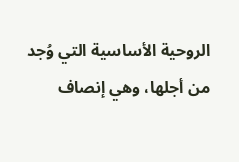الروحية الأساسية التي وُجد من أجلها، وهي إنصاف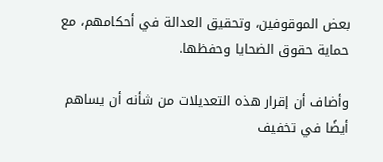بعض الموقوفين، وتحقيق العدالة في أحكامهم، مع حماية حقوق الضحايا وحفظها.

وأضاف أن إقرار هذه التعديلات من شأنه أن يساهم أيضًا في تخفيف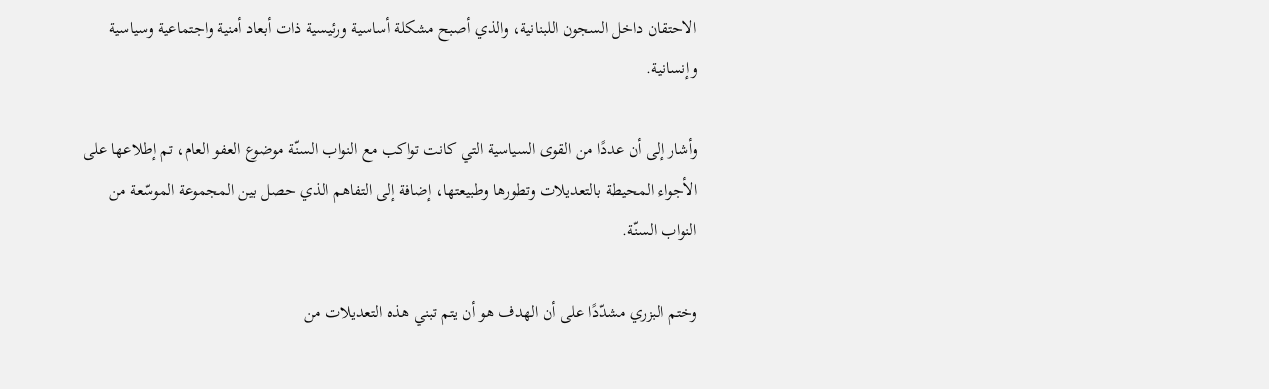الاحتقان داخل السجون اللبنانية، والذي أصبح مشكلة أساسية ورئيسية ذات أبعاد أمنية واجتماعية وسياسية وإنسانية.

وأشار إلى أن عددًا من القوى السياسية التي كانت تواكب مع النواب السنّة موضوع العفو العام، تم إطلاعها على الأجواء المحيطة بالتعديلات وتطورها وطبيعتها، إضافة إلى التفاهم الذي حصل بين المجموعة الموسّعة من النواب السنّة.

وختم البزري مشدّدًا على أن الهدف هو أن يتم تبني هذه التعديلات من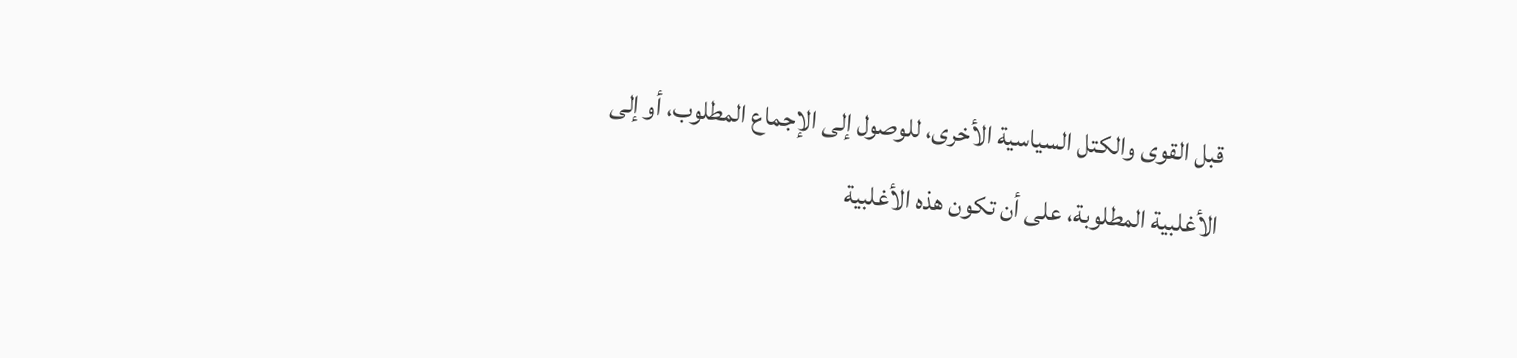قبل القوى والكتل السياسية الأخرى، للوصول إلى الإجماع المطلوب، أو إلى الأغلبية المطلوبة، على أن تكون هذه الأغلبية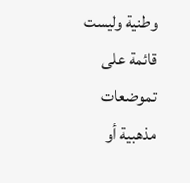وطنية وليست قائمة على تموضعات مذهبية أو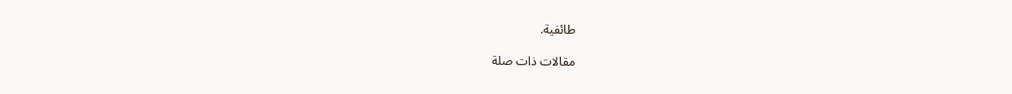طائفية.

مقالات ذات صلة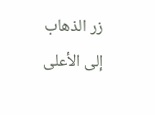زر الذهاب إلى الأعلى